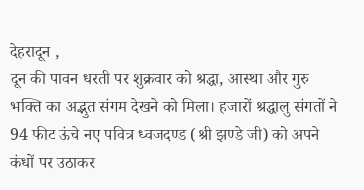देहरादून ,
दून की पावन धरती पर शुक्रवार को श्रद्धा, आस्था और गुरु भक्ति का अद्भुत संगम देखने को मिला। हजारों श्रद्धालु संगतों ने 94 फीट ऊंचे नए पवित्र ध्वजदण्ड (श्री झण्डे जी) को अपने कंधों पर उठाकर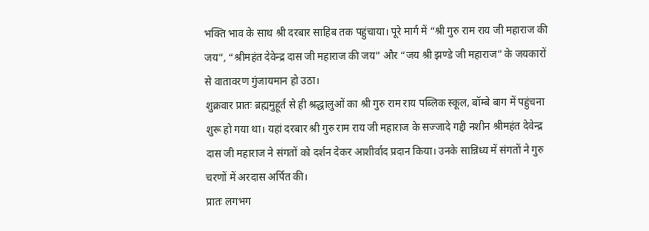भक्ति भाव के साथ श्री दरबार साहिब तक पहुंचाया। पूरे मार्ग में “श्री गुरु राम राय जी महाराज की जय”, “श्रीमहंत देवेन्द्र दास जी महाराज की जय” और “जय श्री झण्डे जी महाराज” के जयकारों से वातावरण गुंजायमान हो उठा।
शुक्रवार प्रातः ब्रह्ममुहूर्त से ही श्रद्धालुओं का श्री गुरु राम राय पब्लिक स्कूल, बॉम्बे बाग में पहुंचना शुरू हो गया था। यहां दरबार श्री गुरु राम राय जी महाराज के सज्जादे गद्दी नशीन श्रीमहंत देवेन्द्र दास जी महाराज ने संगतों को दर्शन देकर आशीर्वाद प्रदान किया। उनके सान्निध्य में संगतों ने गुरु चरणों में अरदास अर्पित की।
प्रातः लगभग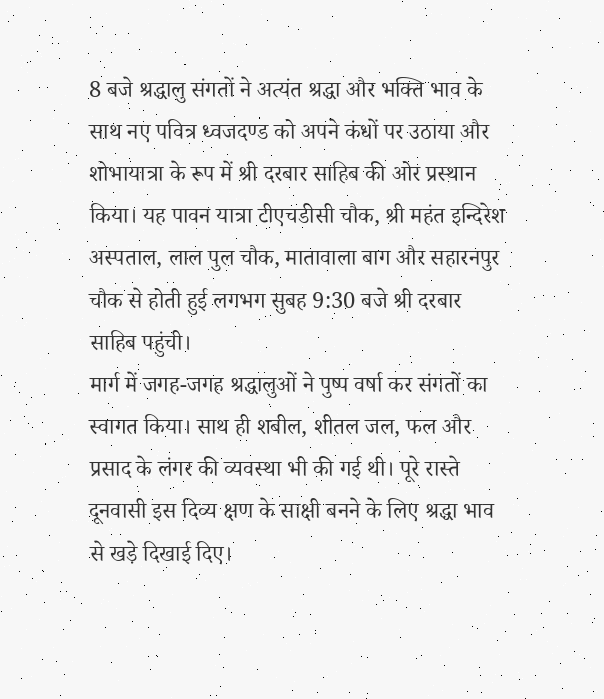8 बजे श्रद्धालु संगतों ने अत्यंत श्रद्धा और भक्ति भाव के साथ नए पवित्र ध्वजदण्ड को अपने कंधों पर उठाया और शोभायात्रा के रूप में श्री दरबार साहिब की ओर प्रस्थान किया। यह पावन यात्रा टीएचडीसी चौक, श्री महंत इन्दिरेश अस्पताल, लाल पुल चौक, मातावाला बाग और सहारनपुर चौक से होती हुई लगभग सुबह 9:30 बजे श्री दरबार साहिब पहुंची।
मार्ग में जगह-जगह श्रद्धालुओं ने पुष्प वर्षा कर संगतों का स्वागत किया। साथ ही शबील, शीतल जल, फल और प्रसाद के लंगर की व्यवस्था भी की गई थी। पूरे रास्ते दूनवासी इस दिव्य क्षण के साक्षी बनने के लिए श्रद्धा भाव से खड़े दिखाई दिए।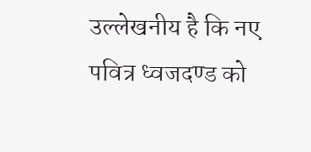उल्लेखनीय है कि नए पवित्र ध्वजदण्ड को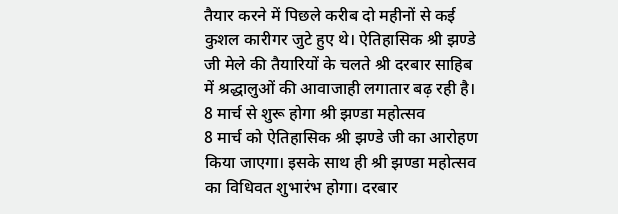तैयार करने में पिछले करीब दो महीनों से कई कुशल कारीगर जुटे हुए थे। ऐतिहासिक श्री झण्डे जी मेले की तैयारियों के चलते श्री दरबार साहिब में श्रद्धालुओं की आवाजाही लगातार बढ़ रही है।
8 मार्च से शुरू होगा श्री झण्डा महोत्सव
8 मार्च को ऐतिहासिक श्री झण्डे जी का आरोहण किया जाएगा। इसके साथ ही श्री झण्डा महोत्सव का विधिवत शुभारंभ होगा। दरबार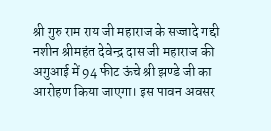श्री गुरु राम राय जी महाराज के सज्जादे गद्दी नशीन श्रीमहंत देवेन्द्र दास जी महाराज की अगुआई में 94 फीट ऊंचे श्री झण्डे जी का आरोहण किया जाएगा। इस पावन अवसर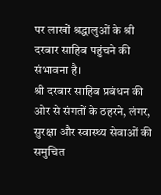पर लाखों श्रद्धालुओं के श्री दरबार साहिब पहुंचने की संभावना है।
श्री दरबार साहिब प्रबंधन की ओर से संगतों के ठहरने, लंगर, सुरक्षा और स्वास्थ्य सेवाओं की समुचित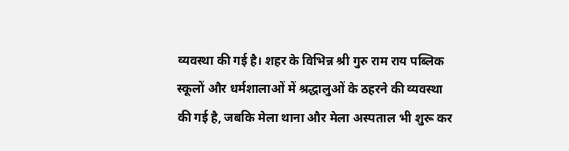व्यवस्था की गई है। शहर के विभिन्न श्री गुरु राम राय पब्लिक स्कूलों और धर्मशालाओं में श्रद्धालुओं के ठहरने की व्यवस्था की गई है, जबकि मेला थाना और मेला अस्पताल भी शुरू कर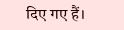दिए गए हैं।